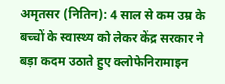अमृतसर (नितिन): 4 साल से कम उम्र के बच्चों के स्वास्थ्य को लेकर केंद्र सरकार ने बड़ा कदम उठाते हुए क्लोफेनिरामाइन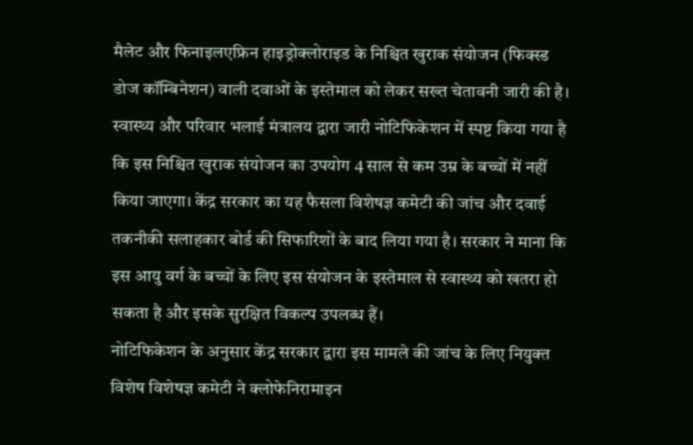मैलेट और फिनाइलएफ्रिन हाइड्रोक्लोराइड के निश्चित खुराक संयोजन (फिक्स्ड डोज कॉम्बिनेशन) वाली दवाओं के इस्तेमाल को लेकर सख्त चेतावनी जारी की है। स्वास्थ्य और परिवार भलाई मंत्रालय द्वारा जारी नोटिफिकेशन में स्पष्ट किया गया है कि इस निश्चित खुराक संयोजन का उपयोग 4 साल से कम उम्र के बच्चों में नहीं किया जाएगा। केंद्र सरकार का यह फैसला विशेषज्ञ कमेटी की जांच और दवाई तकनीकी सलाहकार बोर्ड की सिफारिशों के बाद लिया गया है। सरकार ने माना कि इस आयु वर्ग के बच्चों के लिए इस संयोजन के इस्तेमाल से स्वास्थ्य को खतरा हो सकता है और इसके सुरक्षित विकल्प उपलब्ध हैं।
नोटिफिकेशन के अनुसार केंद्र सरकार द्वारा इस मामले की जांच के लिए नियुक्त विशेष विशेषज्ञ कमेटी ने क्लोफेनिरामाइन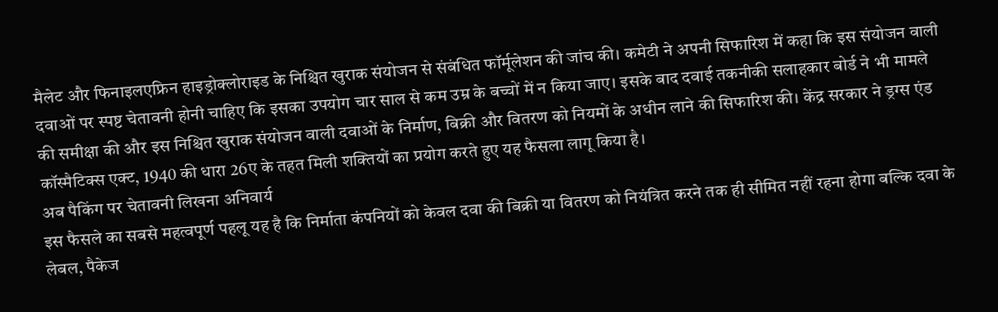मैलेट और फिनाइलएफ्रिन हाइड्रोक्लोराइड के निश्चित खुराक संयोजन से संबंधित फॉर्मूलेशन की जांच की। कमेटी ने अपनी सिफारिश में कहा कि इस संयोजन वाली दवाओं पर स्पष्ट चेतावनी होनी चाहिए कि इसका उपयोग चार साल से कम उम्र के बच्चों में न किया जाए। इसके बाद दवाई तकनीकी सलाहकार बोर्ड ने भी मामले की समीक्षा की और इस निश्चित खुराक संयोजन वाली दवाओं के निर्माण, बिक्री और वितरण को नियमों के अधीन लाने की सिफारिश की। केंद्र सरकार ने ड्रग्स एंड कॉस्मैटिक्स एक्ट, 1940 की धारा 26ए के तहत मिली शक्तियों का प्रयोग करते हुए यह फैसला लागू किया है।
अब पैकिंग पर चेतावनी लिखना अनिवार्य
इस फैसले का सबसे महत्वपूर्ण पहलू यह है कि निर्माता कंपनियों को केवल दवा की बिक्री या वितरण को नियंत्रित करने तक ही सीमित नहीं रहना होगा बल्कि दवा के लेबल, पैकेज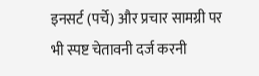इनसर्ट (पर्चे) और प्रचार सामग्री पर भी स्पष्ट चेतावनी दर्ज करनी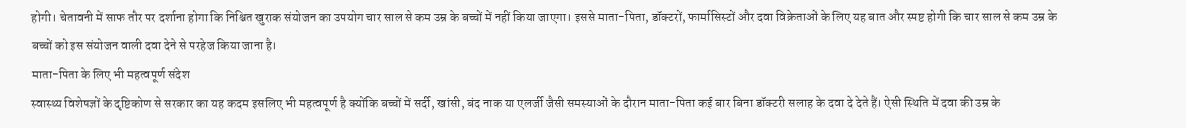होगी। चेतावनी में साफ तौर पर दर्शाना होगा कि निश्चित खुराक संयोजन का उपयोग चार साल से कम उम्र के बच्चों में नहीं किया जाएगा। इससे माता-पिता, डॉक्टरों, फार्मासिस्टों और दवा विक्रेताओं के लिए यह बात और स्पष्ट होगी कि चार साल से कम उम्र के बच्चों को इस संयोजन वाली दवा देने से परहेज किया जाना है।
माता-पिता के लिए भी महत्वपूर्ण संदेश
स्वास्थ्य विशेषज्ञों के दृष्टिकोण से सरकार का यह कदम इसलिए भी महत्वपूर्ण है क्योंकि बच्चों में सर्दी, खांसी, बंद नाक या एलर्जी जैसी समस्याओं के दौरान माता-पिता कई बार बिना डॉक्टरी सलाह के दवा दे देते हैं। ऐसी स्थिति में दवा की उम्र के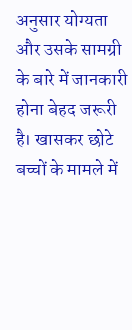अनुसार योग्यता और उसके सामग्री के बारे में जानकारी होना बेहद जरूरी है। खासकर छोटे बच्चों के मामले में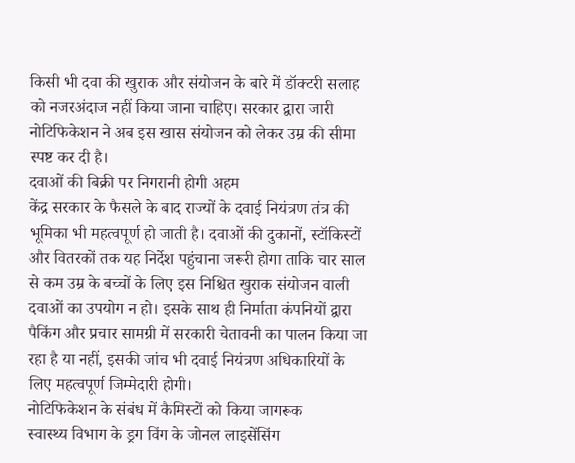किसी भी दवा की खुराक और संयोजन के बारे में डॉक्टरी सलाह को नजरअंदाज नहीं किया जाना चाहिए। सरकार द्वारा जारी नोटिफिकेशन ने अब इस खास संयोजन को लेकर उम्र की सीमा स्पष्ट कर दी है।
दवाओं की बिक्री पर निगरानी होगी अहम
केंद्र सरकार के फैसले के बाद राज्यों के दवाई नियंत्रण तंत्र की भूमिका भी महत्वपूर्ण हो जाती है। दवाओं की दुकानों, स्टॉकिस्टों और वितरकों तक यह निर्देश पहुंचाना जरूरी होगा ताकि चार साल से कम उम्र के बच्चों के लिए इस निश्चित खुराक संयोजन वाली दवाओं का उपयोग न हो। इसके साथ ही निर्माता कंपनियों द्वारा पैकिंग और प्रचार सामग्री में सरकारी चेतावनी का पालन किया जा रहा है या नहीं, इसकी जांच भी दवाई नियंत्रण अधिकारियों के लिए महत्वपूर्ण जिम्मेदारी होगी।
नोटिफिकेशन के संबंध में कैमिस्टों को किया जागरूक
स्वास्थ्य विभाग के ड्रग विंग के जोनल लाइसेंसिंग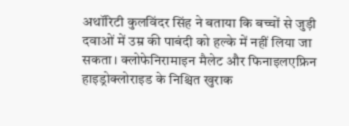अथॉरिटी कुलविंदर सिंह ने बताया कि बच्चों से जुड़ी दवाओं में उम्र की पाबंदी को हल्के में नहीं लिया जा सकता। क्लोफेनिरामाइन मैलेट और फिनाइलएफ्रिन हाइड्रोक्लोराइड के निश्चित खुराक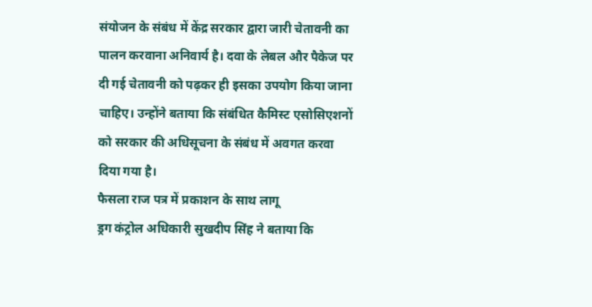संयोजन के संबंध में केंद्र सरकार द्वारा जारी चेतावनी का पालन करवाना अनिवार्य है। दवा के लेबल और पैकेज पर दी गई चेतावनी को पढ़कर ही इसका उपयोग किया जाना चाहिए। उन्होंने बताया कि संबंधित कैमिस्ट एसोसिएशनों को सरकार की अधिसूचना के संबंध में अवगत करवा दिया गया है।
फैसला राज पत्र में प्रकाशन के साथ लागू
ड्रग कंट्रोल अधिकारी सुखदीप सिंह ने बताया कि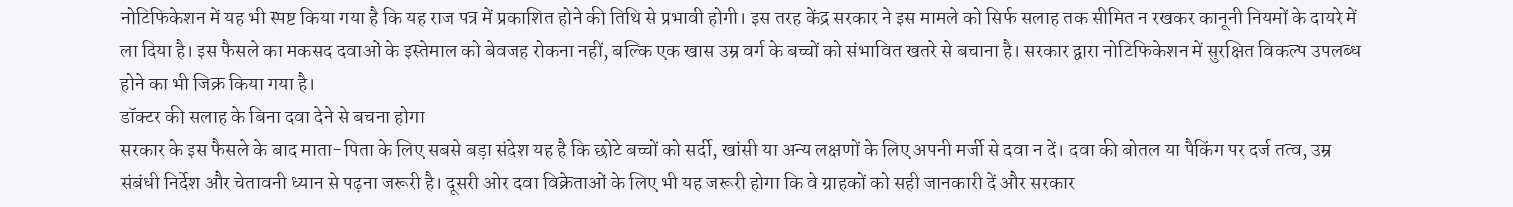नोटिफिकेशन में यह भी स्पष्ट किया गया है कि यह राज पत्र में प्रकाशित होने की तिथि से प्रभावी होगी। इस तरह केंद्र सरकार ने इस मामले को सिर्फ सलाह तक सीमित न रखकर कानूनी नियमों के दायरे में ला दिया है। इस फैसले का मकसद दवाओं के इस्तेमाल को बेवजह रोकना नहीं, बल्कि एक खास उम्र वर्ग के बच्चों को संभावित खतरे से बचाना है। सरकार द्वारा नोटिफिकेशन में सुरक्षित विकल्प उपलब्ध होने का भी जिक्र किया गया है।
डॉक्टर की सलाह के बिना दवा देने से बचना होगा
सरकार के इस फैसले के बाद माता-पिता के लिए सबसे बड़ा संदेश यह है कि छोटे बच्चों को सर्दी, खांसी या अन्य लक्षणों के लिए अपनी मर्जी से दवा न दें। दवा की बोतल या पैकिंग पर दर्ज तत्व, उम्र संबंधी निर्देश और चेतावनी ध्यान से पढ़ना जरूरी है। दूसरी ओर दवा विक्रेताओं के लिए भी यह जरूरी होगा कि वे ग्राहकों को सही जानकारी दें और सरकार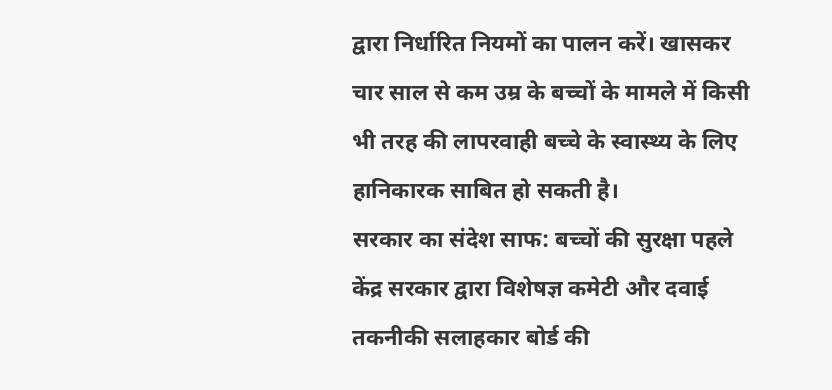द्वारा निर्धारित नियमों का पालन करें। खासकर चार साल से कम उम्र के बच्चों के मामले में किसी भी तरह की लापरवाही बच्चे के स्वास्थ्य के लिए हानिकारक साबित हो सकती है।
सरकार का संदेश साफ: बच्चों की सुरक्षा पहले
केंद्र सरकार द्वारा विशेषज्ञ कमेटी और दवाई तकनीकी सलाहकार बोर्ड की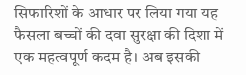सिफारिशों के आधार पर लिया गया यह फैसला बच्चों की दवा सुरक्षा की दिशा में एक महत्वपूर्ण कदम है। अब इसकी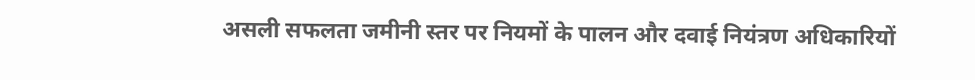असली सफलता जमीनी स्तर पर नियमों के पालन और दवाई नियंत्रण अधिकारियों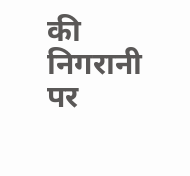की निगरानी पर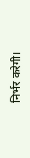निर्भर करेगी।